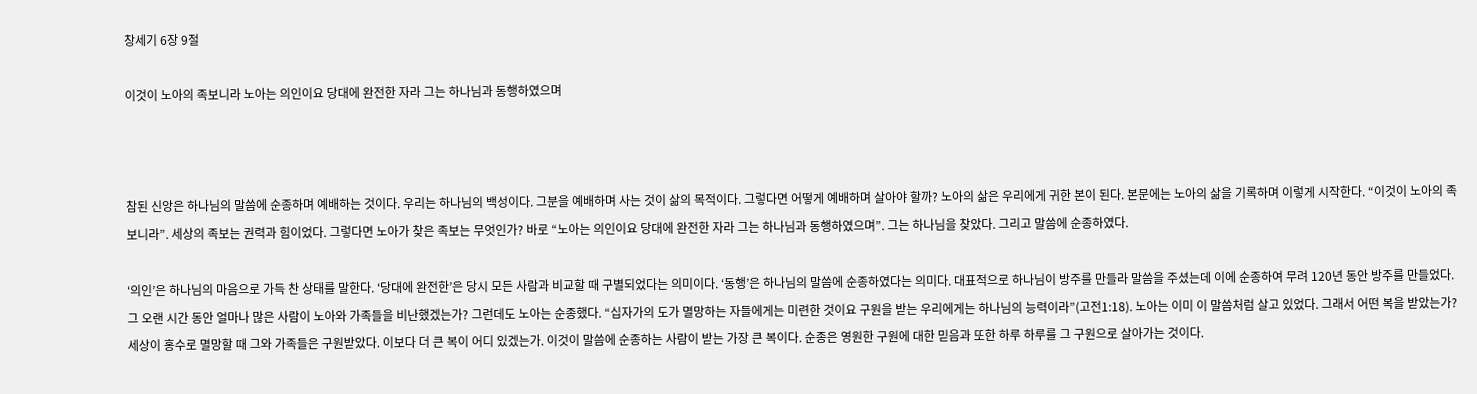창세기 6장 9절

이것이 노아의 족보니라 노아는 의인이요 당대에 완전한 자라 그는 하나님과 동행하였으며



참된 신앙은 하나님의 말씀에 순종하며 예배하는 것이다. 우리는 하나님의 백성이다. 그분을 예배하며 사는 것이 삶의 목적이다. 그렇다면 어떻게 예배하며 살아야 할까? 노아의 삶은 우리에게 귀한 본이 된다. 본문에는 노아의 삶을 기록하며 이렇게 시작한다. “이것이 노아의 족보니라”. 세상의 족보는 권력과 힘이었다. 그렇다면 노아가 찾은 족보는 무엇인가? 바로 “노아는 의인이요 당대에 완전한 자라 그는 하나님과 동행하였으며”. 그는 하나님을 찾았다. 그리고 말씀에 순종하였다.

‘의인’은 하나님의 마음으로 가득 찬 상태를 말한다. ‘당대에 완전한’은 당시 모든 사람과 비교할 때 구별되었다는 의미이다. ‘동행’은 하나님의 말씀에 순종하였다는 의미다. 대표적으로 하나님이 방주를 만들라 말씀을 주셨는데 이에 순종하여 무려 120년 동안 방주를 만들었다. 그 오랜 시간 동안 얼마나 많은 사람이 노아와 가족들을 비난했겠는가? 그런데도 노아는 순종했다. “십자가의 도가 멸망하는 자들에게는 미련한 것이요 구원을 받는 우리에게는 하나님의 능력이라”(고전1:18). 노아는 이미 이 말씀처럼 살고 있었다. 그래서 어떤 복을 받았는가? 세상이 홍수로 멸망할 때 그와 가족들은 구원받았다. 이보다 더 큰 복이 어디 있겠는가. 이것이 말씀에 순종하는 사람이 받는 가장 큰 복이다. 순종은 영원한 구원에 대한 믿음과 또한 하루 하루를 그 구원으로 살아가는 것이다.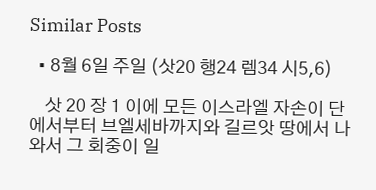Similar Posts

  • 8월 6일 주일 (삿20 행24 렘34 시5,6)

    삿 20 장 1 이에 모든 이스라엘 자손이 단에서부터 브엘세바까지와 길르앗 땅에서 나와서 그 회중이 일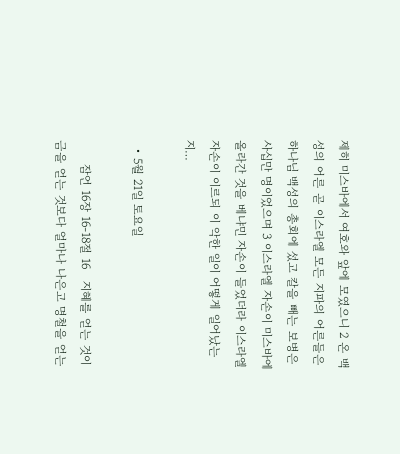제히 미스바에서 여호와 앞에 모였으니 2 온 백성의 어른 곧 이스라엘 모든 지파의 어른들은 하나님 백성의 총회에 섰고 칼을 빼는 보병은 사십만 명이었으며 3 이스라엘 자손이 미스바에 올라간 것을 베냐민 자손이 들었더라 이스라엘 자손이 이르되 이 악한 일이 어떻게 일어났는지…

  • 5월 21일 토요일

      잠언 16장 16-18절 16   지혜를 얻는 것이 금을 얻는 것보다 얼마나 나은고 명철을 얻는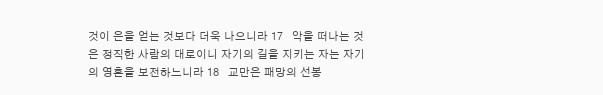것이 은을 얻는 것보다 더욱 나으니라 17   악을 떠나는 것은 정직한 사람의 대로이니 자기의 길을 지키는 자는 자기의 영혼을 보전하느니라 18   교만은 패망의 선봉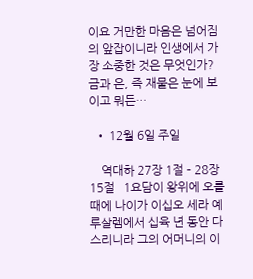이요 거만한 마음은 넘어짐의 앞잡이니라 인생에서 가장 소중한 것은 무엇인가? 금과 은, 즉 재물은 눈에 보이고 뭐든…

  • 12월 6일 주일

    역대하 27장 1절 – 28장 15절   1요담이 왕위에 오를 때에 나이가 이십오 세라 예루살렘에서 십육 년 동안 다스리니라 그의 어머니의 이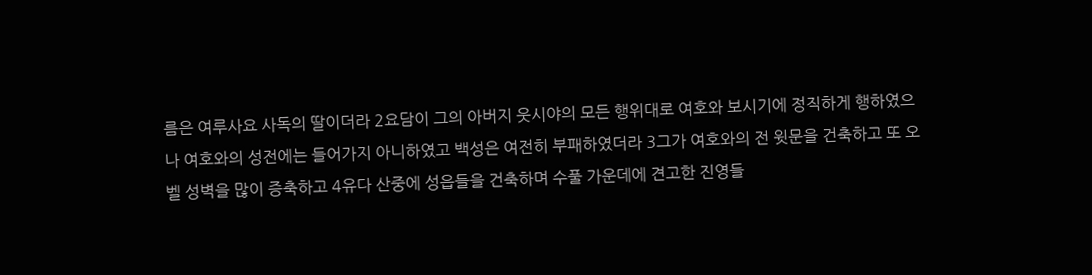름은 여루사요 사독의 딸이더라 2요담이 그의 아버지 웃시야의 모든 행위대로 여호와 보시기에 정직하게 행하였으나 여호와의 성전에는 들어가지 아니하였고 백성은 여전히 부패하였더라 3그가 여호와의 전 윗문을 건축하고 또 오벨 성벽을 많이 증축하고 4유다 산중에 성읍들을 건축하며 수풀 가운데에 견고한 진영들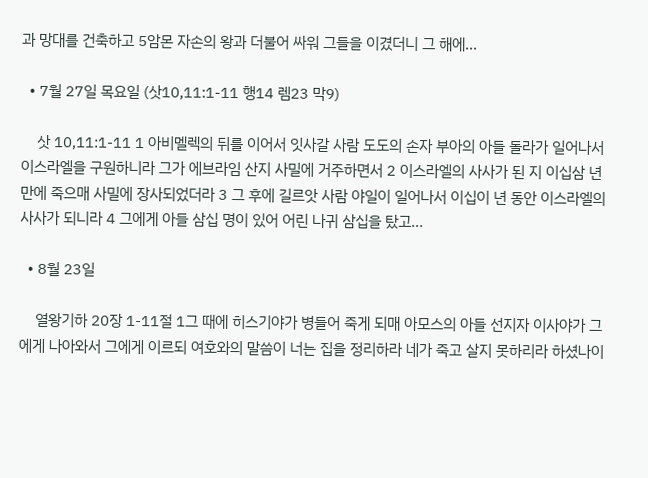과 망대를 건축하고 5암몬 자손의 왕과 더불어 싸워 그들을 이겼더니 그 해에…

  • 7월 27일 목요일 (삿10,11:1-11 행14 렘23 막9)

    삿 10,11:1-11 1 아비멜렉의 뒤를 이어서 잇사갈 사람 도도의 손자 부아의 아들 돌라가 일어나서 이스라엘을 구원하니라 그가 에브라임 산지 사밀에 거주하면서 2 이스라엘의 사사가 된 지 이십삼 년 만에 죽으매 사밀에 장사되었더라 3 그 후에 길르앗 사람 야일이 일어나서 이십이 년 동안 이스라엘의 사사가 되니라 4 그에게 아들 삼십 명이 있어 어린 나귀 삼십을 탔고…

  • 8월 23일

    열왕기하 20장 1-11절 1그 때에 히스기야가 병들어 죽게 되매 아모스의 아들 선지자 이사야가 그에게 나아와서 그에게 이르되 여호와의 말씀이 너는 집을 정리하라 네가 죽고 살지 못하리라 하셨나이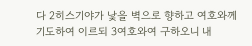다 2히스기야가 낯을 벽으로 향하고 여호와께 기도하여 이르되 3여호와여 구하오니 내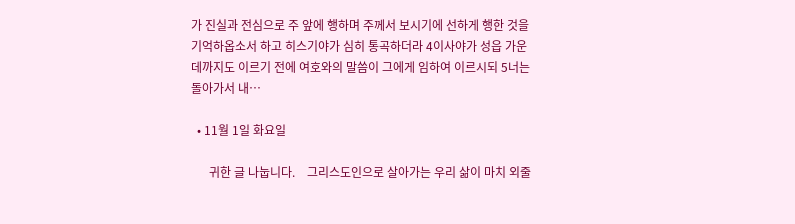가 진실과 전심으로 주 앞에 행하며 주께서 보시기에 선하게 행한 것을 기억하옵소서 하고 히스기야가 심히 통곡하더라 4이사야가 성읍 가운데까지도 이르기 전에 여호와의 말씀이 그에게 임하여 이르시되 5너는 돌아가서 내…

  • 11월 1일 화요일

      귀한 글 나눕니다.    그리스도인으로 살아가는 우리 삶이 마치 외줄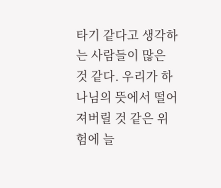타기 같다고 생각하는 사람들이 많은 것 같다. 우리가 하나님의 뜻에서 떨어져버릴 것 같은 위험에 늘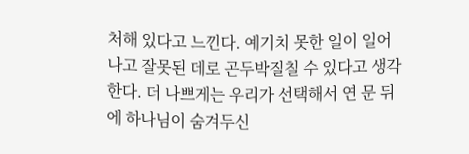처해 있다고 느낀다. 예기치 못한 일이 일어나고 잘못된 데로 곤두박질칠 수 있다고 생각한다. 더 나쁘게는 우리가 선택해서 연 문 뒤에 하나님이 숨겨두신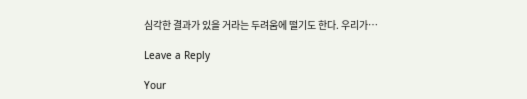심각한 결과가 있을 거라는 두려움에 떨기도 한다. 우리가…

Leave a Reply

Your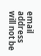email address will not be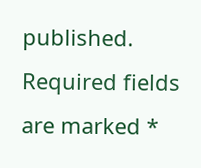published. Required fields are marked *